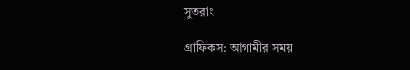সুতরাং

গ্রাফিকস: আগামীর সময়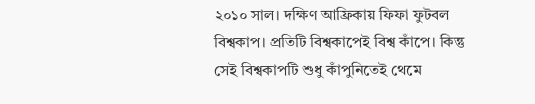২০১০ সাল। দক্ষিণ আফ্রিকায় ফিফা ফুটবল বিশ্বকাপ। প্রতিটি বিশ্বকাপেই বিশ্ব কাঁপে। কিন্তু সেই বিশ্বকাপটি শুধু কাঁপুনিতেই থেমে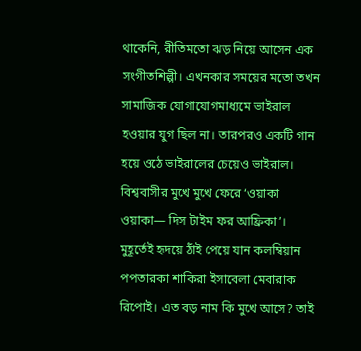থাকেনি, রীতিমতো ঝড় নিয়ে আসেন এক সংগীতশিল্পী। এখনকার সময়ের মতো তখন সামাজিক যোগাযোগমাধ্যমে ভাইরাল হওয়ার যুগ ছিল না। তারপরও একটি গান হয়ে ওঠে ভাইরালের চেয়েও ভাইরাল। বিশ্ববাসীর মুখে মুখে ফেরে ‘ওয়াকা ওয়াকা— দিস টাইম ফর আফ্রিকা’। মুহূর্তেই হৃদয়ে ঠাঁই পেয়ে যান কলম্বিয়ান পপতারকা শাকিরা ইসাবেলা মেবারাক রিপোই। এত বড় নাম কি মুখে আসে? তাই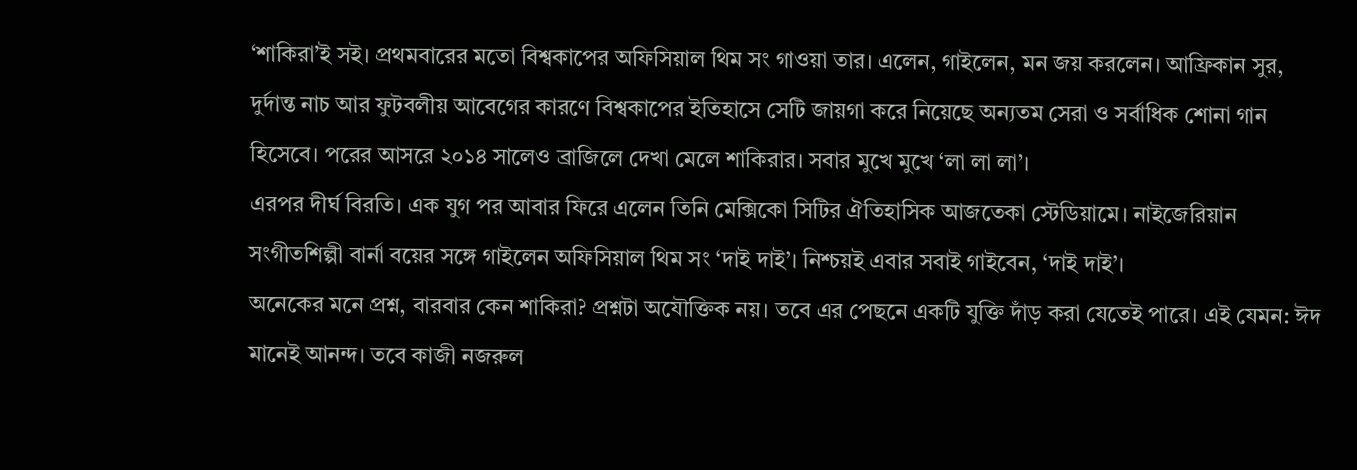‘শাকিরা’ই সই। প্রথমবারের মতো বিশ্বকাপের অফিসিয়াল থিম সং গাওয়া তার। এলেন, গাইলেন, মন জয় করলেন। আফ্রিকান সুর, দুর্দান্ত নাচ আর ফুটবলীয় আবেগের কারণে বিশ্বকাপের ইতিহাসে সেটি জায়গা করে নিয়েছে অন্যতম সেরা ও সর্বাধিক শোনা গান হিসেবে। পরের আসরে ২০১৪ সালেও ব্রাজিলে দেখা মেলে শাকিরার। সবার মুখে মুখে ‘লা লা লা’।
এরপর দীর্ঘ বিরতি। এক যুগ পর আবার ফিরে এলেন তিনি মেক্সিকো সিটির ঐতিহাসিক আজতেকা স্টেডিয়ামে। নাইজেরিয়ান সংগীতশিল্পী বার্না বয়ের সঙ্গে গাইলেন অফিসিয়াল থিম সং ‘দাই দাই’। নিশ্চয়ই এবার সবাই গাইবেন, ‘দাই দাই’।
অনেকের মনে প্রশ্ন, বারবার কেন শাকিরা? প্রশ্নটা অযৌক্তিক নয়। তবে এর পেছনে একটি যুক্তি দাঁড় করা যেতেই পারে। এই যেমন: ঈদ মানেই আনন্দ। তবে কাজী নজরুল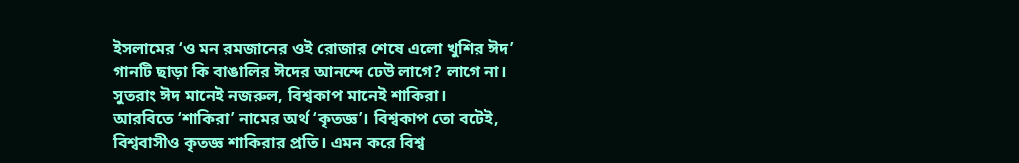ইসলামের ‘ও মন রমজানের ওই রোজার শেষে এলো খুশির ঈদ’ গানটি ছাড়া কি বাঙালির ঈদের আনন্দে ঢেউ লাগে? লাগে না। সুতরাং ঈদ মানেই নজরুল, বিশ্বকাপ মানেই শাকিরা।
আরবিতে ‘শাকিরা’ নামের অর্থ ‘কৃতজ্ঞ’। বিশ্বকাপ তো বটেই, বিশ্ববাসীও কৃতজ্ঞ শাকিরার প্রতি। এমন করে বিশ্ব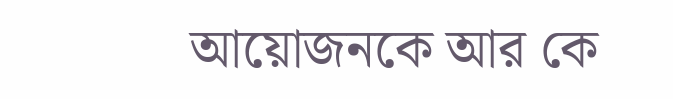আয়োজনকে আর কে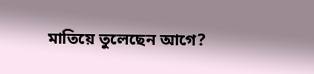মাতিয়ে তুলেছেন আগে?